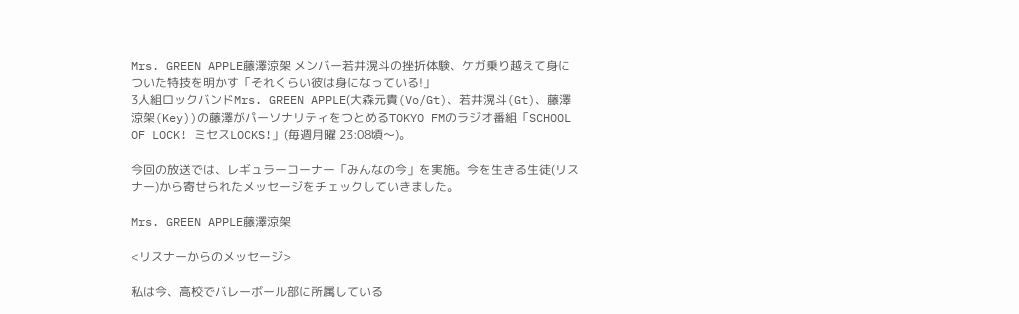Mrs. GREEN APPLE藤澤涼架 メンバー若井滉斗の挫折体験、ケガ乗り越えて身についた特技を明かす「それくらい彼は身になっている!」
3人組ロックバンドMrs. GREEN APPLE(大森元貴(Vo/Gt)、若井滉斗(Gt)、藤澤涼架(Key))の藤澤がパーソナリティをつとめるTOKYO FMのラジオ番組「SCHOOL OF LOCK! ミセスLOCKS!」(毎週月曜 23:08頃〜)。

今回の放送では、レギュラーコーナー「みんなの今」を実施。今を生きる生徒(リスナー)から寄せられたメッセージをチェックしていきました。

Mrs. GREEN APPLE藤澤涼架

<リスナーからのメッセージ>

私は今、高校でバレーボール部に所属している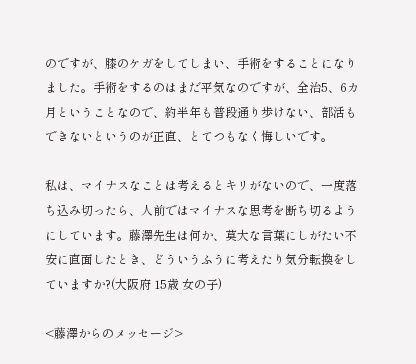のですが、膝のケガをしてしまい、手術をすることになりました。手術をするのはまだ平気なのですが、全治5、6カ月ということなので、約半年も普段通り歩けない、部活もできないというのが正直、とてつもなく悔しいです。

私は、マイナスなことは考えるとキリがないので、一度落ち込み切ったら、人前ではマイナスな思考を断ち切るようにしています。藤澤先生は何か、莫大な言葉にしがたい不安に直面したとき、どういうふうに考えたり気分転換をしていますか?(大阪府 15歳 女の子)

<藤澤からのメッセージ>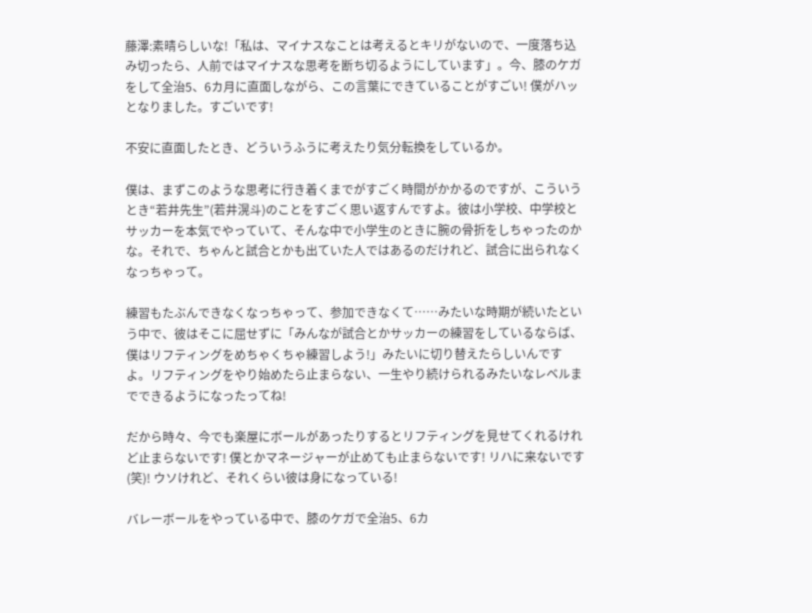藤澤:素晴らしいな!「私は、マイナスなことは考えるとキリがないので、一度落ち込み切ったら、人前ではマイナスな思考を断ち切るようにしています」。今、膝のケガをして全治5、6カ月に直面しながら、この言葉にできていることがすごい! 僕がハッとなりました。すごいです!

不安に直面したとき、どういうふうに考えたり気分転換をしているか。

僕は、まずこのような思考に行き着くまでがすごく時間がかかるのですが、こういうとき“若井先生”(若井滉斗)のことをすごく思い返すんですよ。彼は小学校、中学校とサッカーを本気でやっていて、そんな中で小学生のときに腕の骨折をしちゃったのかな。それで、ちゃんと試合とかも出ていた人ではあるのだけれど、試合に出られなくなっちゃって。

練習もたぶんできなくなっちゃって、参加できなくて……みたいな時期が続いたという中で、彼はそこに屈せずに「みんなが試合とかサッカーの練習をしているならば、僕はリフティングをめちゃくちゃ練習しよう!」みたいに切り替えたらしいんですよ。リフティングをやり始めたら止まらない、一生やり続けられるみたいなレベルまでできるようになったってね!

だから時々、今でも楽屋にボールがあったりするとリフティングを見せてくれるけれど止まらないです! 僕とかマネージャーが止めても止まらないです! リハに来ないです(笑)! ウソけれど、それくらい彼は身になっている!

バレーボールをやっている中で、膝のケガで全治5、6カ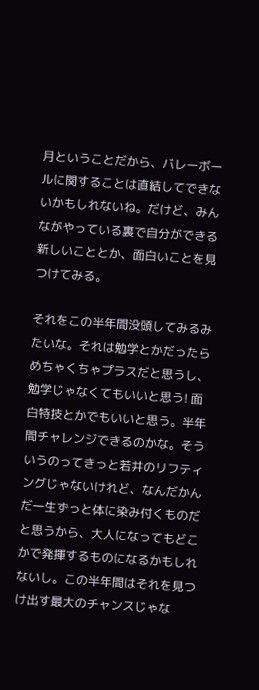月ということだから、バレーボールに関することは直結してできないかもしれないね。だけど、みんながやっている裏で自分ができる新しいこととか、面白いことを見つけてみる。

それをこの半年間没頭してみるみたいな。それは勉学とかだったらめちゃくちゃプラスだと思うし、勉学じゃなくてもいいと思う! 面白特技とかでもいいと思う。半年間チャレンジできるのかな。そういうのってきっと若井のリフティングじゃないけれど、なんだかんだ一生ずっと体に染み付くものだと思うから、大人になってもどこかで発揮するものになるかもしれないし。この半年間はそれを見つけ出す最大のチャンスじゃな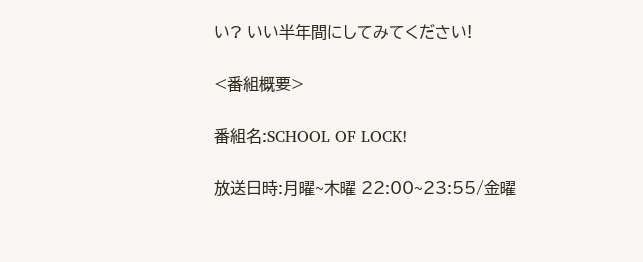い? いい半年間にしてみてください!

<番組概要>

番組名:SCHOOL OF LOCK!

放送日時:月曜~木曜 22:00~23:55/金曜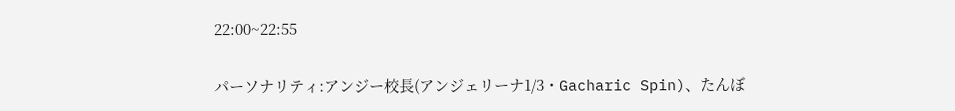22:00~22:55

パーソナリティ:アンジー校長(アンジェリーナ1/3・Gacharic Spin)、たんぼ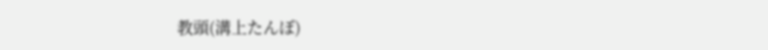教頭(溝上たんぼ)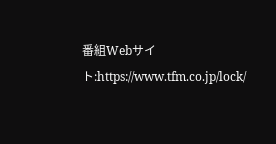番組Webサイト:https://www.tfm.co.jp/lock/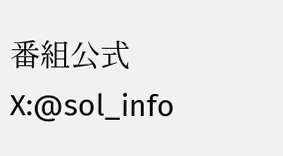番組公式X:@sol_info